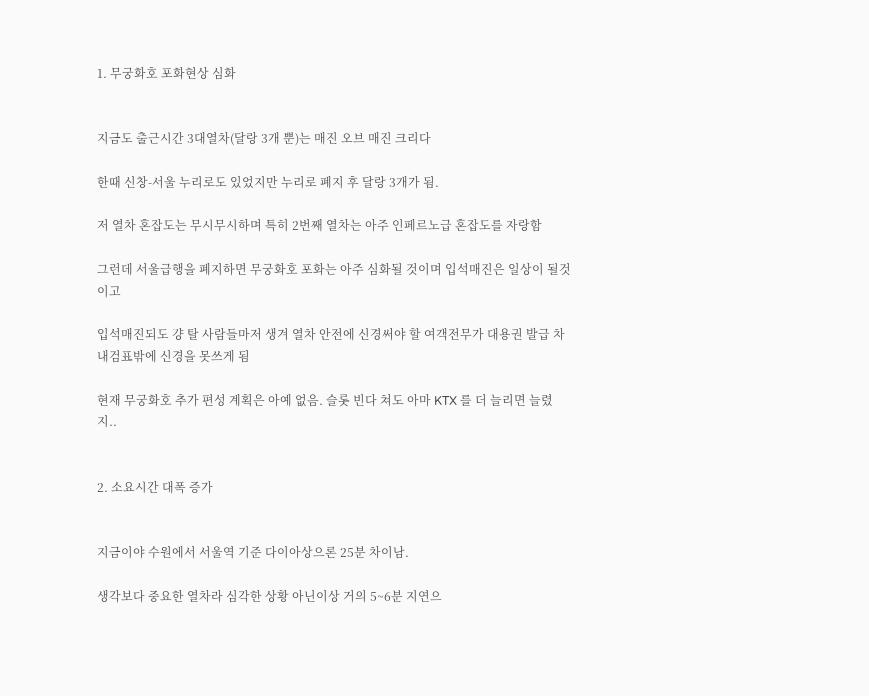1. 무궁화호 포화현상 심화


지금도 출근시간 3대열차(달랑 3개 뿐)는 매진 오브 매진 크리다

한때 신창-서울 누리로도 있었지만 누리로 폐지 후 달랑 3개가 됨.

저 열차 혼잡도는 무시무시하며 특히 2번째 열차는 아주 인페르노급 혼잡도를 자랑함

그런데 서울급행을 폐지하면 무궁화호 포화는 아주 심화될 것이며 입석매진은 일상이 될것이고

입석매진되도 걍 탈 사람들마저 생겨 열차 안전에 신경써야 할 여객전무가 대용권 발급 차내검표밖에 신경을 못쓰게 됨

현재 무궁화호 추가 편성 계획은 아예 없음. 슬롯 빈다 쳐도 아마 KTX 를 더 늘리면 늘렸지..


2. 소요시간 대폭 증가


지금이야 수원에서 서울역 기준 다이아상으론 25분 차이남.

생각보다 중요한 열차라 심각한 상황 아닌이상 거의 5~6분 지연으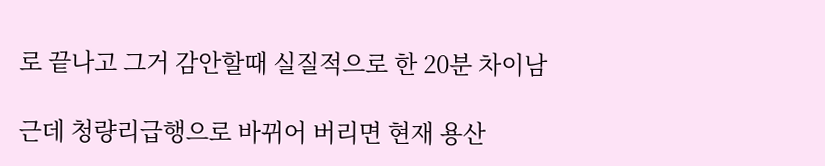로 끝나고 그거 감안할때 실질적으로 한 20분 차이남

근데 청량리급행으로 바뀌어 버리면 현재 용산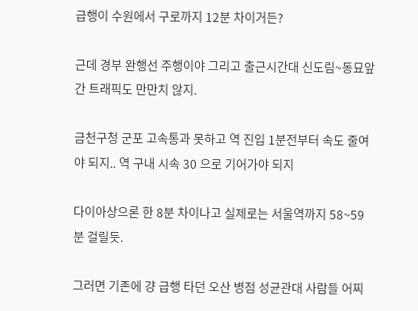급행이 수원에서 구로까지 12분 차이거든?

근데 경부 완행선 주행이야 그리고 출근시간대 신도림~동묘앞간 트래픽도 만만치 않지.

금천구청 군포 고속통과 못하고 역 진입 1분전부터 속도 줄여야 되지.. 역 구내 시속 30 으로 기어가야 되지

다이아상으론 한 8분 차이나고 실제로는 서울역까지 58~59분 걸릴듯.

그러면 기존에 걍 급행 타던 오산 병점 성균관대 사람들 어찌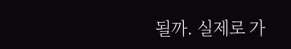될까. 실제로 가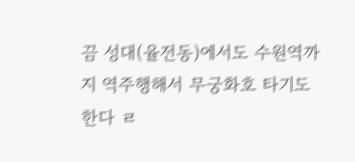끔 성대(율전동)에서도 수원역까지 역주행해서 무궁화호 타기도 한다 ㄹ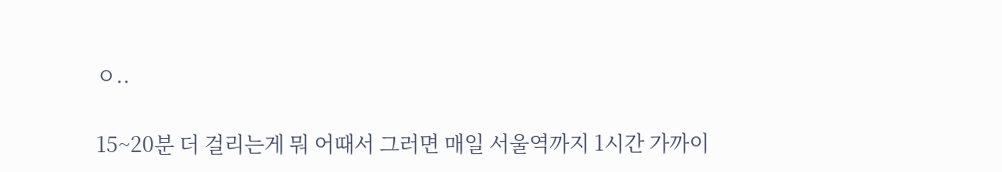ㅇ..

15~20분 더 걸리는게 뭐 어때서 그러면 매일 서울역까지 1시간 가까이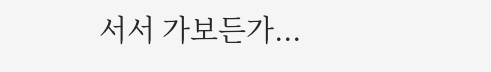서서 가보든가...